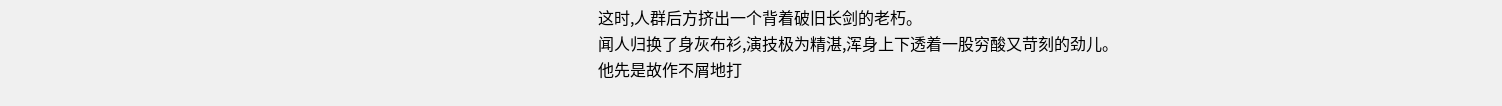这时,人群后方挤出一个背着破旧长剑的老朽。
闻人归换了身灰布衫,演技极为精湛,浑身上下透着一股穷酸又苛刻的劲儿。
他先是故作不屑地打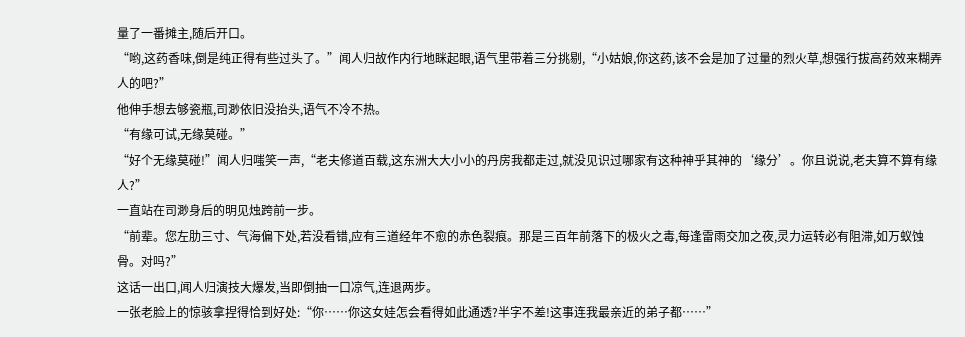量了一番摊主,随后开口。
“哟,这药香味,倒是纯正得有些过头了。”闻人归故作内行地眯起眼,语气里带着三分挑剔,“小姑娘,你这药,该不会是加了过量的烈火草,想强行拔高药效来糊弄人的吧?”
他伸手想去够瓷瓶,司渺依旧没抬头,语气不冷不热。
“有缘可试,无缘莫碰。”
“好个无缘莫碰!”闻人归嗤笑一声,“老夫修道百载,这东洲大大小小的丹房我都走过,就没见识过哪家有这种神乎其神的‘缘分’。你且说说,老夫算不算有缘人?”
一直站在司渺身后的明见烛跨前一步。
“前辈。您左肋三寸、气海偏下处,若没看错,应有三道经年不愈的赤色裂痕。那是三百年前落下的极火之毒,每逢雷雨交加之夜,灵力运转必有阻滞,如万蚁蚀骨。对吗?”
这话一出口,闻人归演技大爆发,当即倒抽一口凉气,连退两步。
一张老脸上的惊骇拿捏得恰到好处:“你……你这女娃怎会看得如此通透?半字不差!这事连我最亲近的弟子都……”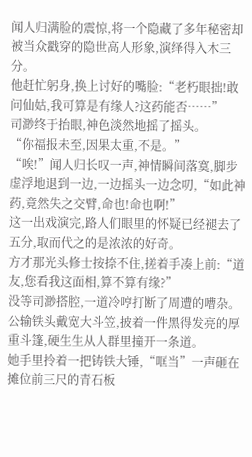闻人归满脸的震惊,将一个隐藏了多年秘密却被当众戳穿的隐世高人形象,演绎得入木三分。
他赶忙躬身,换上讨好的嘴脸:“老朽眼拙!敢问仙姑,我可算是有缘人?这药能否……”
司渺终于抬眼,神色淡然地摇了摇头。
“你福报未至,因果太重,不是。”
“唉!”闻人归长叹一声,神情瞬间落寞,脚步虚浮地退到一边,一边摇头一边念叨,“如此神药,竟然失之交臂,命也!命也啊!”
这一出戏演完,路人们眼里的怀疑已经褪去了五分,取而代之的是浓浓的好奇。
方才那光头修士按捺不住,搓着手凑上前:“道友,您看我这面相,算不算有缘?”
没等司渺搭腔,一道冷哼打断了周遭的嘈杂。
公输铁头戴宽大斗笠,披着一件黑得发亮的厚重斗篷,硬生生从人群里撞开一条道。
她手里拎着一把铸铁大锤,“哐当”一声砸在摊位前三尺的青石板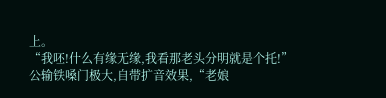上。
“我呸!什么有缘无缘,我看那老头分明就是个托!”
公输铁嗓门极大,自带扩音效果,“老娘